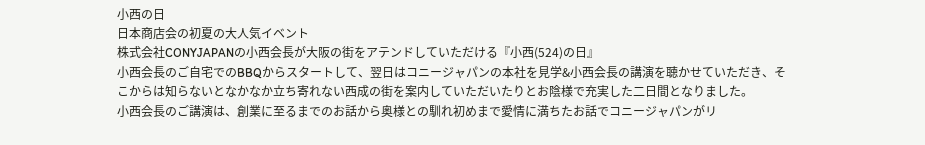小西の日
日本商店会の初夏の大人気イベント
株式会社CONYJAPANの小西会長が大阪の街をアテンドしていただける『小西(524)の日』
小西会長のご自宅でのBBQからスタートして、翌日はコニージャパンの本社を見学&小西会長の講演を聴かせていただき、そこからは知らないとなかなか立ち寄れない西成の街を案内していただいたりとお陰様で充実した二日間となりました。
小西会長のご講演は、創業に至るまでのお話から奥様との馴れ初めまで愛情に満ちたお話でコニージャパンがリ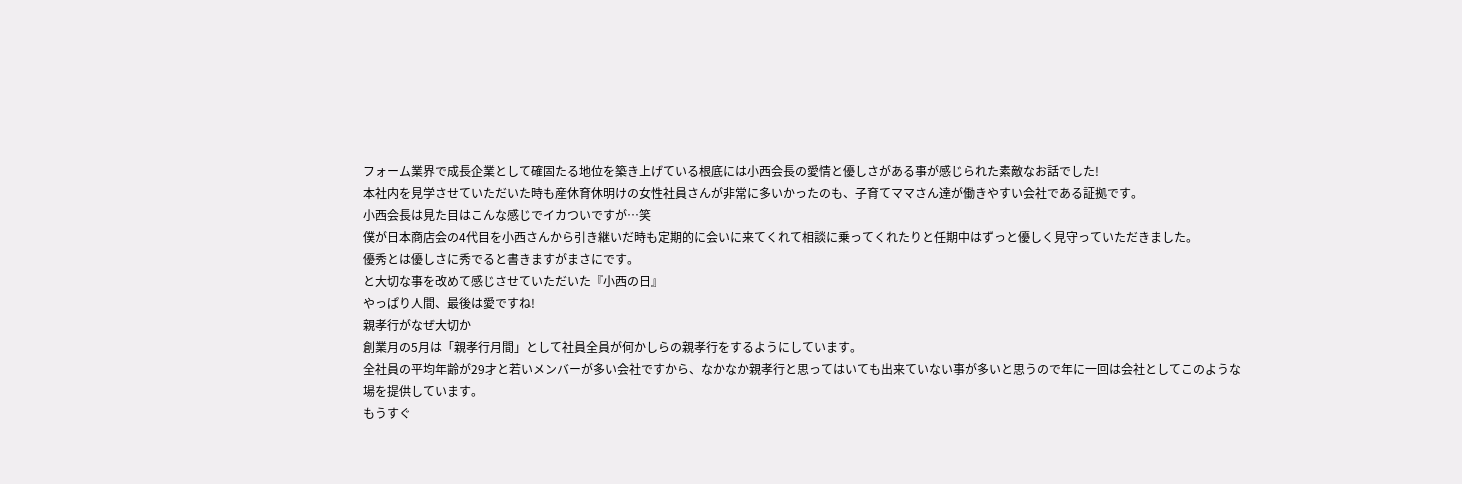フォーム業界で成長企業として確固たる地位を築き上げている根底には小西会長の愛情と優しさがある事が感じられた素敵なお話でした!
本社内を見学させていただいた時も産休育休明けの女性社員さんが非常に多いかったのも、子育てママさん達が働きやすい会社である証拠です。
小西会長は見た目はこんな感じでイカついですが…笑
僕が日本商店会の4代目を小西さんから引き継いだ時も定期的に会いに来てくれて相談に乗ってくれたりと任期中はずっと優しく見守っていただきました。
優秀とは優しさに秀でると書きますがまさにです。
と大切な事を改めて感じさせていただいた『小西の日』
やっぱり人間、最後は愛ですね!
親孝行がなぜ大切か
創業月の5月は「親孝行月間」として社員全員が何かしらの親孝行をするようにしています。
全社員の平均年齢が29才と若いメンバーが多い会社ですから、なかなか親孝行と思ってはいても出来ていない事が多いと思うので年に一回は会社としてこのような場を提供しています。
もうすぐ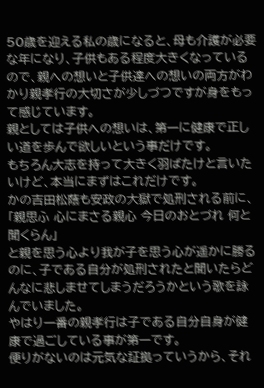50歳を迎える私の歳になると、母も介護が必要な年になり、子供もある程度大きくなっているので、親への想いと子供達への想いの両方がわかり親孝行の大切さが少しづつですが身をもって感じています。
親としては子供への想いは、第一に健康で正しい道を歩んで欲しいという事だけです。
もちろん大志を持って大きく羽ばたけと言いたいけど、本当にまずはこれだけです。
かの吉田松蔭も安政の大獄で処刑される前に、
「親思ふ 心にまさる親心 今日のおとづれ 何と聞くらん」
と親を思う心より我が子を思う心が遥かに勝るのに、子である自分が処刑されたと聞いたらどんなに悲しませてしまうだろうかという歌を詠んでいました。
やはり一番の親孝行は子である自分自身が健康で過ごしている事が第一です。
便りがないのは元気な証拠っていうから、それ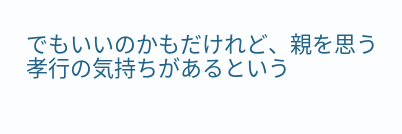でもいいのかもだけれど、親を思う孝行の気持ちがあるという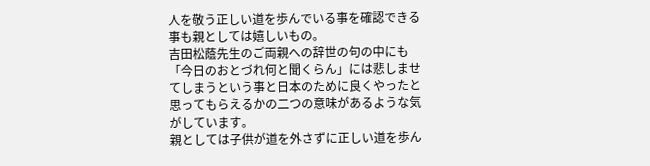人を敬う正しい道を歩んでいる事を確認できる事も親としては嬉しいもの。
吉田松蔭先生のご両親への辞世の句の中にも「今日のおとづれ何と聞くらん」には悲しませてしまうという事と日本のために良くやったと思ってもらえるかの二つの意味があるような気がしています。
親としては子供が道を外さずに正しい道を歩ん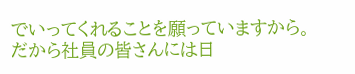でいってくれることを願っていますから。
だから社員の皆さんには日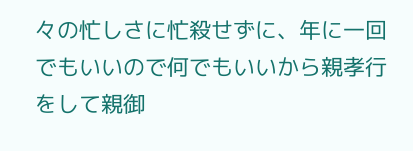々の忙しさに忙殺せずに、年に一回でもいいので何でもいいから親孝行をして親御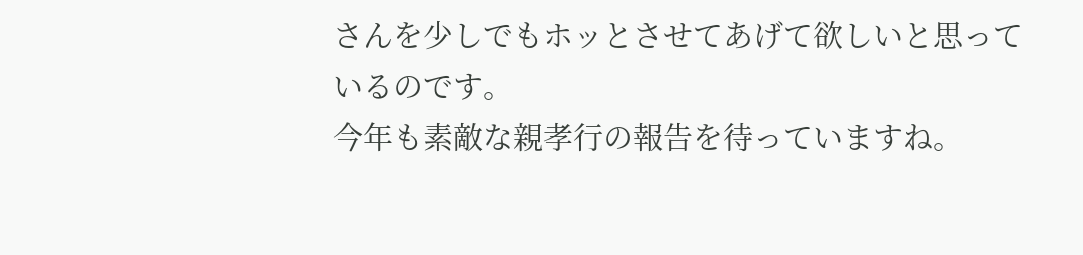さんを少しでもホッとさせてあげて欲しいと思っているのです。
今年も素敵な親孝行の報告を待っていますね。